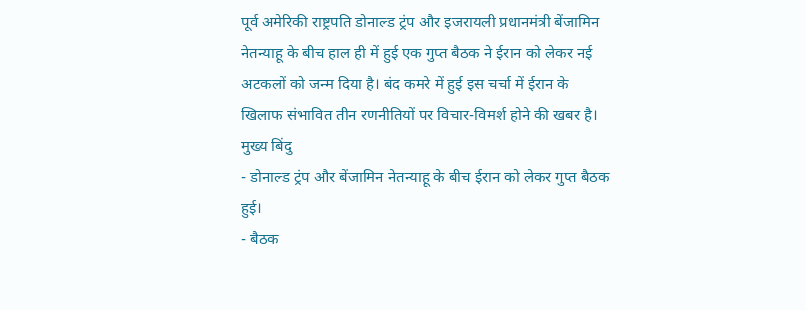पूर्व अमेरिकी राष्ट्रपति डोनाल्ड ट्रंप और इजरायली प्रधानमंत्री बेंजामिन नेतन्याहू के बीच हाल ही में हुई एक गुप्त बैठक ने ईरान को लेकर नई अटकलों को जन्म दिया है। बंद कमरे में हुई इस चर्चा में ईरान के खिलाफ संभावित तीन रणनीतियों पर विचार-विमर्श होने की खबर है।
मुख्य बिंदु
- डोनाल्ड ट्रंप और बेंजामिन नेतन्याहू के बीच ईरान को लेकर गुप्त बैठक हुई।
- बैठक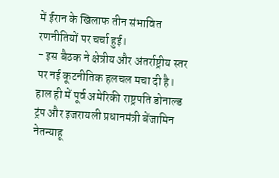में ईरान के खिलाफ तीन संभावित रणनीतियों पर चर्चा हुई।
- इस बैठक ने क्षेत्रीय और अंतर्राष्ट्रीय स्तर पर नई कूटनीतिक हलचल मचा दी है।
हाल ही में पूर्व अमेरिकी राष्ट्रपति डोनाल्ड ट्रंप और इजरायली प्रधानमंत्री बेंजामिन नेतन्याहू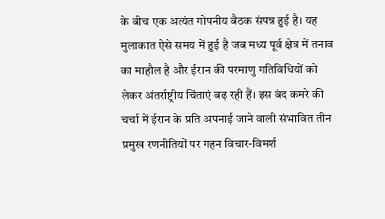के बीच एक अत्यंत गोपनीय बैठक संपन्न हुई है। यह मुलाकात ऐसे समय में हुई है जब मध्य पूर्व क्षेत्र में तनाव का माहौल है और ईरान की परमाणु गतिविधियों को लेकर अंतर्राष्ट्रीय चिंताएं बढ़ रही हैं। इस बंद कमरे की चर्चा में ईरान के प्रति अपनाई जाने वाली संभावित तीन प्रमुख रणनीतियों पर गहन विचार-विमर्श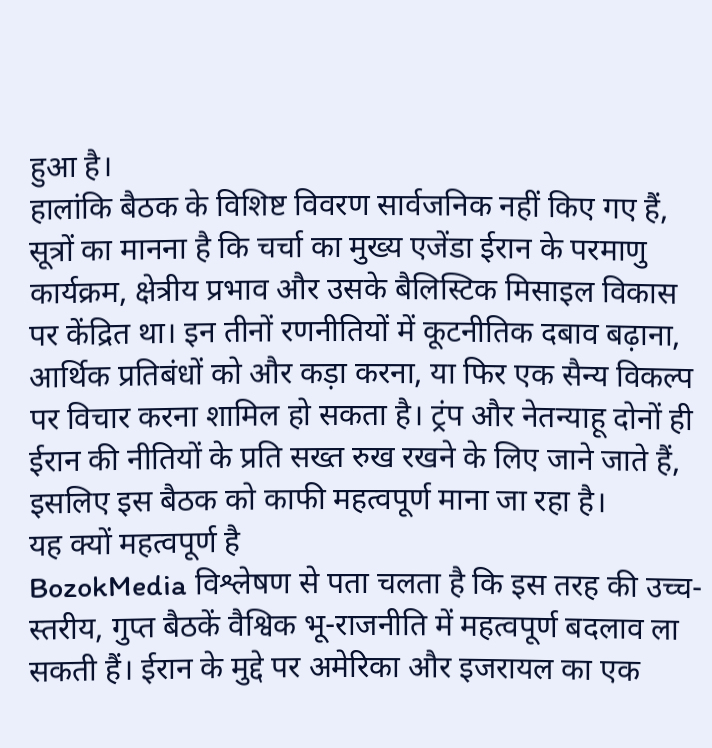हुआ है।
हालांकि बैठक के विशिष्ट विवरण सार्वजनिक नहीं किए गए हैं, सूत्रों का मानना है कि चर्चा का मुख्य एजेंडा ईरान के परमाणु कार्यक्रम, क्षेत्रीय प्रभाव और उसके बैलिस्टिक मिसाइल विकास पर केंद्रित था। इन तीनों रणनीतियों में कूटनीतिक दबाव बढ़ाना, आर्थिक प्रतिबंधों को और कड़ा करना, या फिर एक सैन्य विकल्प पर विचार करना शामिल हो सकता है। ट्रंप और नेतन्याहू दोनों ही ईरान की नीतियों के प्रति सख्त रुख रखने के लिए जाने जाते हैं, इसलिए इस बैठक को काफी महत्वपूर्ण माना जा रहा है।
यह क्यों महत्वपूर्ण है
BozokMedia विश्लेषण से पता चलता है कि इस तरह की उच्च-स्तरीय, गुप्त बैठकें वैश्विक भू-राजनीति में महत्वपूर्ण बदलाव ला सकती हैं। ईरान के मुद्दे पर अमेरिका और इजरायल का एक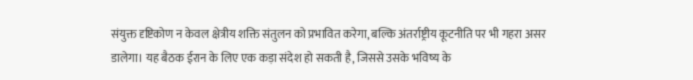संयुक्त दृष्टिकोण न केवल क्षेत्रीय शक्ति संतुलन को प्रभावित करेगा, बल्कि अंतर्राष्ट्रीय कूटनीति पर भी गहरा असर डालेगा। यह बैठक ईरान के लिए एक कड़ा संदेश हो सकती है, जिससे उसके भविष्य के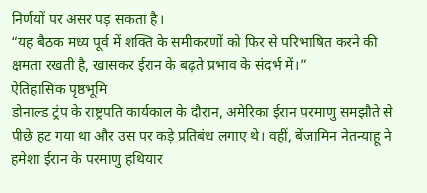निर्णयों पर असर पड़ सकता है।
“यह बैठक मध्य पूर्व में शक्ति के समीकरणों को फिर से परिभाषित करने की क्षमता रखती है, खासकर ईरान के बढ़ते प्रभाव के संदर्भ में।”
ऐतिहासिक पृष्ठभूमि
डोनाल्ड ट्रंप के राष्ट्रपति कार्यकाल के दौरान, अमेरिका ईरान परमाणु समझौते से पीछे हट गया था और उस पर कड़े प्रतिबंध लगाए थे। वहीं, बेंजामिन नेतन्याहू ने हमेशा ईरान के परमाणु हथियार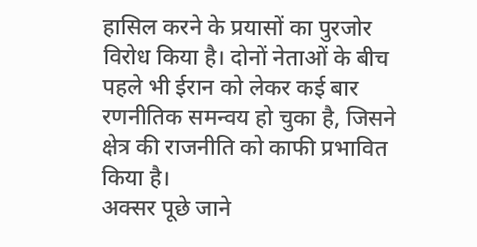हासिल करने के प्रयासों का पुरजोर विरोध किया है। दोनों नेताओं के बीच पहले भी ईरान को लेकर कई बार रणनीतिक समन्वय हो चुका है, जिसने क्षेत्र की राजनीति को काफी प्रभावित किया है।
अक्सर पूछे जाने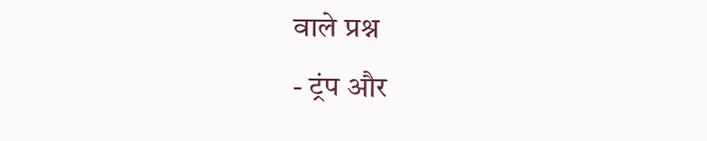वाले प्रश्न
- ट्रंप और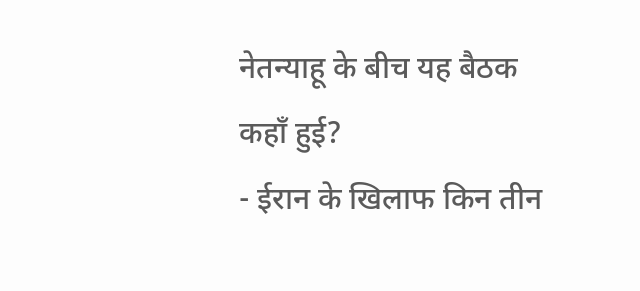नेतन्याहू के बीच यह बैठक कहाँ हुई?
- ईरान के खिलाफ किन तीन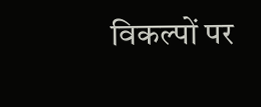विकल्पों पर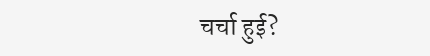चर्चा हुई?